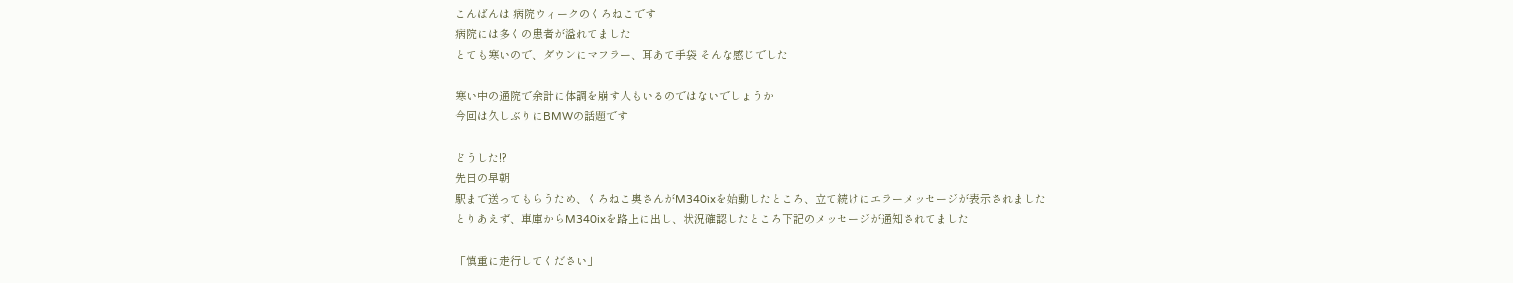こんばんは 病院ウィークのくろねこです
病院には多くの患者が溢れてました
とても寒いので、ダウンにマフラー、耳あて手袋 そんな感じでした

寒い中の通院で余計に体調を崩す人もいるのではないでしょうか
今回は久しぶりにBMWの話題です

どうした!?
先日の早朝
駅まで送ってもらうため、くろねこ奥さんがM340ixを始動したところ、立て続けにエラーメッセージが表示されました
とりあえず、車庫からM340ixを路上に出し、状況確認したところ下記のメッセージが通知されてました

「慎重に走行してください」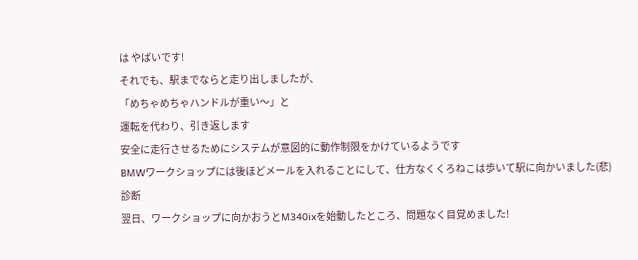は やばいです!
それでも、駅までならと走り出しましたが、
「めちゃめちゃハンドルが重い〜」と
運転を代わり、引き返します
安全に走行させるためにシステムが意図的に動作制限をかけているようです
BMWワークショップには後ほどメールを入れることにして、仕方なくくろねこは歩いて駅に向かいました(悲)
診断
翌日、ワークショップに向かおうとM340ixを始動したところ、問題なく目覚めました!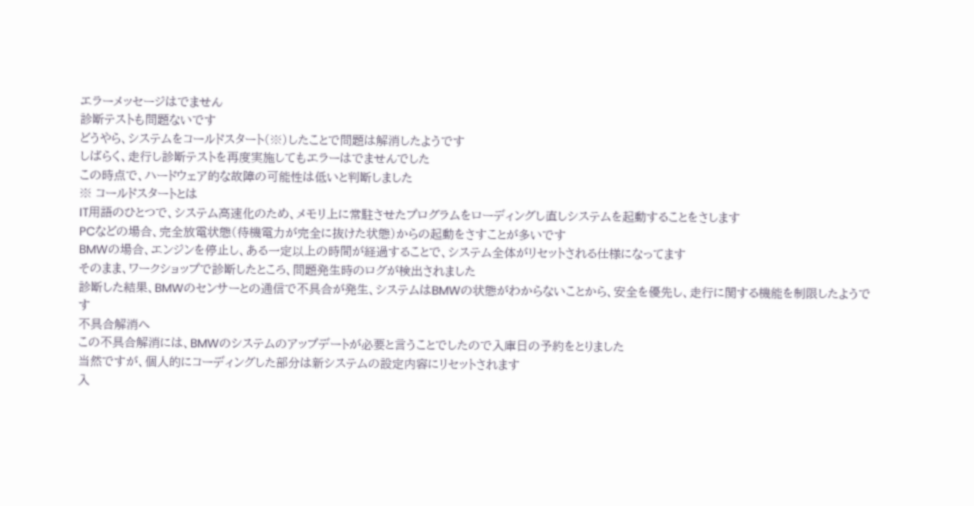エラーメッセージはでません
診断テストも問題ないです
どうやら、システムをコールドスタート(※)したことで問題は解消したようです
しばらく、走行し診断テストを再度実施してもエラーはでませんでした
この時点で、ハードウェア的な故障の可能性は低いと判断しました
※ コールドスタートとは
IT用語のひとつで、システム高速化のため、メモリ上に常駐させたプログラムをローディングし直しシステムを起動することをさします
PCなどの場合、完全放電状態(待機電力が完全に抜けた状態)からの起動をさすことが多いです
BMWの場合、エンジンを停止し、ある一定以上の時間が経過することで、システム全体がリセットされる仕様になってます
そのまま、ワークショップで診断したところ、問題発生時のログが検出されました
診断した結果、BMWのセンサーとの通信で不具合が発生、システムはBMWの状態がわからないことから、安全を優先し、走行に関する機能を制限したようです
不具合解消へ
この不具合解消には、BMWのシステムのアップデートが必要と言うことでしたので入庫日の予約をとりました
当然ですが、個人的にコーディングした部分は新システムの設定内容にリセットされます
入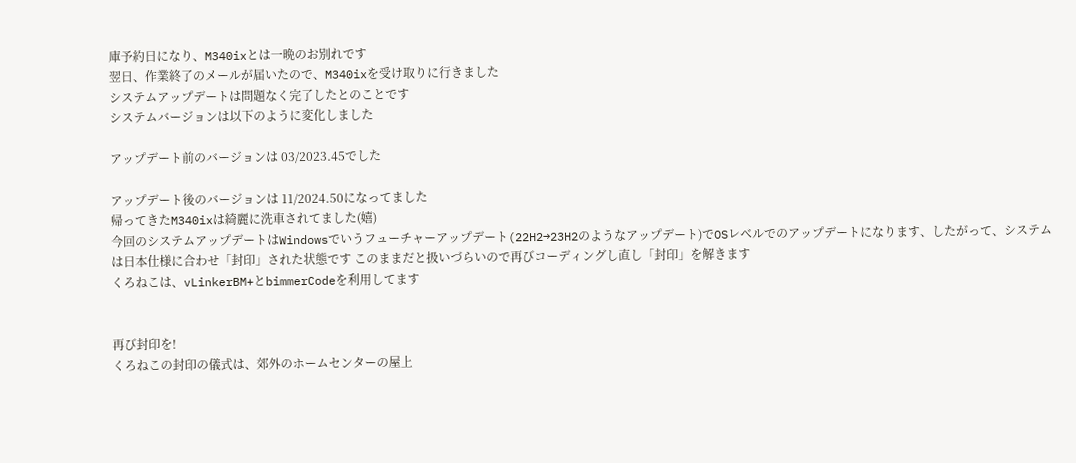庫予約日になり、M340ixとは一晩のお別れです
翌日、作業終了のメールが届いたので、M340ixを受け取りに行きました
システムアップデートは問題なく完了したとのことです
システムバージョンは以下のように変化しました

アップデート前のバージョンは 03/2023.45でした

アップデート後のバージョンは 11/2024.50になってました
帰ってきたM340ixは綺麗に洗車されてました(嬉)
今回のシステムアップデートはWindowsでいうフューチャーアップデート(22H2→23H2のようなアップデート)でOSレベルでのアップデートになります、したがって、システムは日本仕様に合わせ「封印」された状態です このままだと扱いづらいので再びコーディングし直し「封印」を解きます
くろねこは、vLinkerBM+とbimmerCodeを利用してます


再び封印を!
くろねこの封印の儀式は、郊外のホームセンターの屋上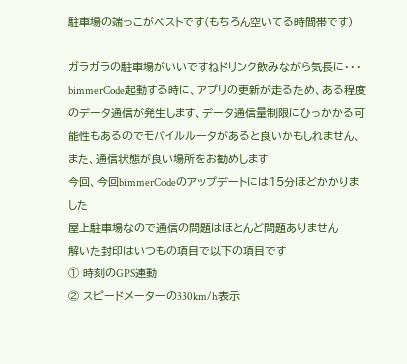駐車場の端っこがベストです(もちろん空いてる時間帯です)

ガラガラの駐車場がいいですねドリンク飲みながら気長に・・・
bimmerCode起動する時に、アプリの更新が走るため、ある程度のデータ通信が発生します、データ通信量制限にひっかかる可能性もあるのでモバイルルータがあると良いかもしれません、また、通信状態が良い場所をお勧めします
今回、今回bimmerCodeのアップデートには15分ほどかかりました
屋上駐車場なので通信の問題はほとんど問題ありません
解いた封印はいつもの項目で以下の項目です
① 時刻のGPS連動
② スピードメーターの330km/h表示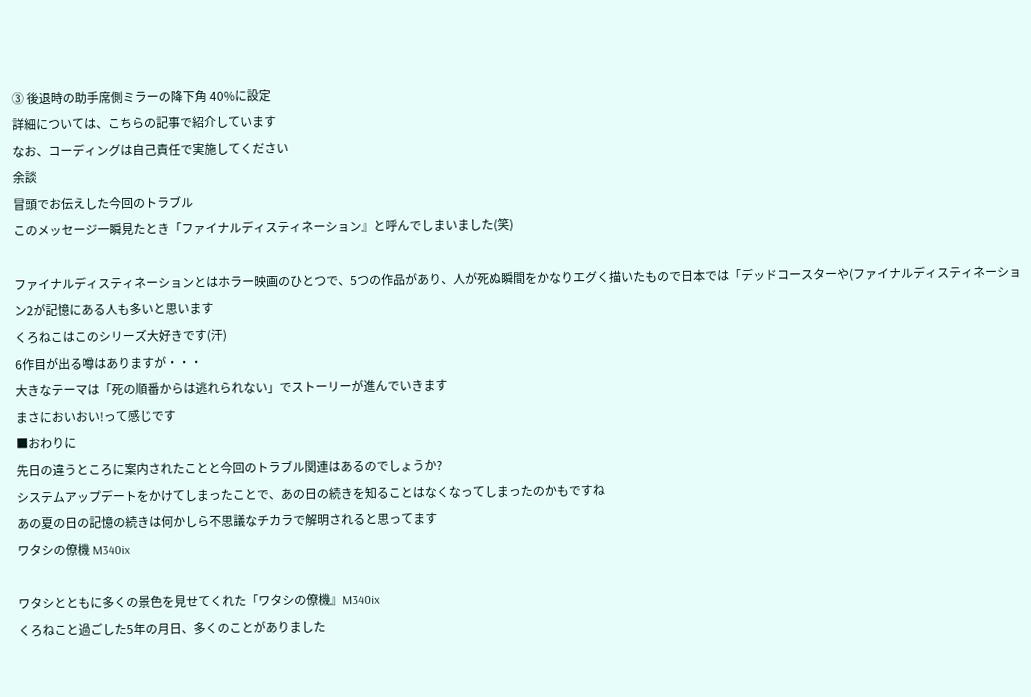③ 後退時の助手席側ミラーの降下角 40%に設定
詳細については、こちらの記事で紹介しています
なお、コーディングは自己責任で実施してください
余談
冒頭でお伝えした今回のトラブル
このメッセージ一瞬見たとき「ファイナルディスティネーション』と呼んでしまいました(笑)

ファイナルディスティネーションとはホラー映画のひとつで、5つの作品があり、人が死ぬ瞬間をかなりエグく描いたもので日本では「デッドコースターや(ファイナルディスティネーション2が記憶にある人も多いと思います
くろねこはこのシリーズ大好きです(汗)
6作目が出る噂はありますが・・・
大きなテーマは「死の順番からは逃れられない」でストーリーが進んでいきます
まさにおいおい!って感じです
■おわりに
先日の違うところに案内されたことと今回のトラブル関連はあるのでしょうか?
システムアップデートをかけてしまったことで、あの日の続きを知ることはなくなってしまったのかもですね
あの夏の日の記憶の続きは何かしら不思議なチカラで解明されると思ってます
ワタシの僚機 M340ix

ワタシとともに多くの景色を見せてくれた「ワタシの僚機』M340ix
くろねこと過ごした5年の月日、多くのことがありました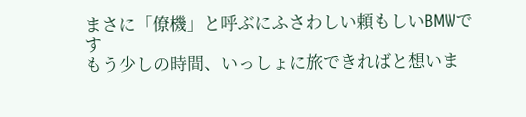まさに「僚機」と呼ぶにふさわしい頼もしいBMWです
もう少しの時間、いっしょに旅できればと想いま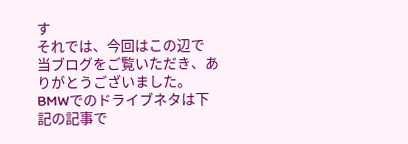す
それでは、今回はこの辺で
当ブログをご覧いただき、ありがとうございました。
BMWでのドライブネタは下記の記事で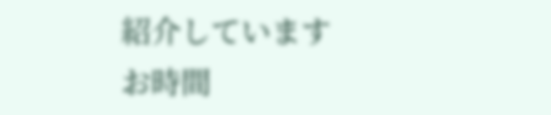紹介しています
お時間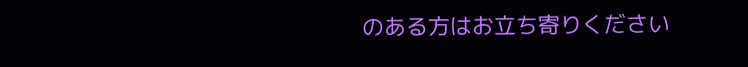のある方はお立ち寄りください